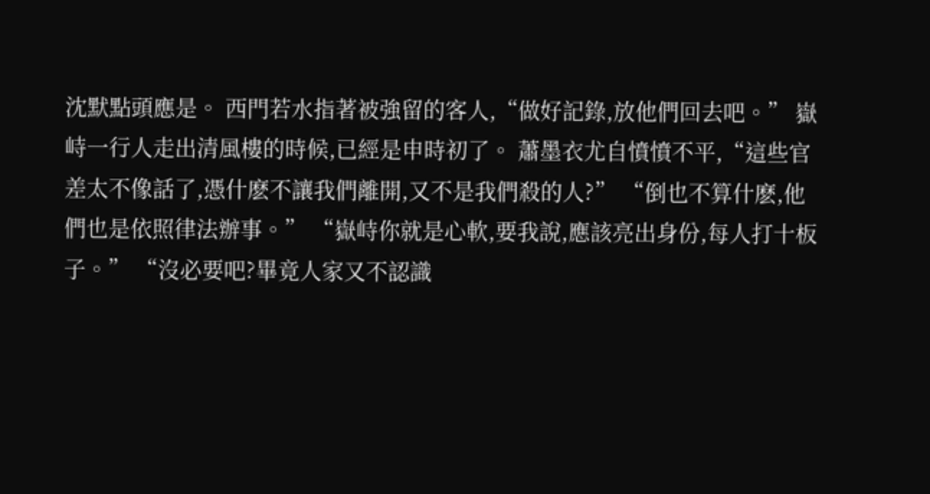沈默點頭應是。 西門若水指著被強留的客人,“做好記錄,放他們回去吧。” 嶽峙一行人走出清風樓的時候,已經是申時初了。 蕭墨衣尤自憤憤不平,“這些官差太不像話了,憑什麽不讓我們離開,又不是我們殺的人?” “倒也不算什麽,他們也是依照律法辦事。” “嶽峙你就是心軟,要我說,應該亮出身份,每人打十板子。” “沒必要吧?畢竟人家又不認識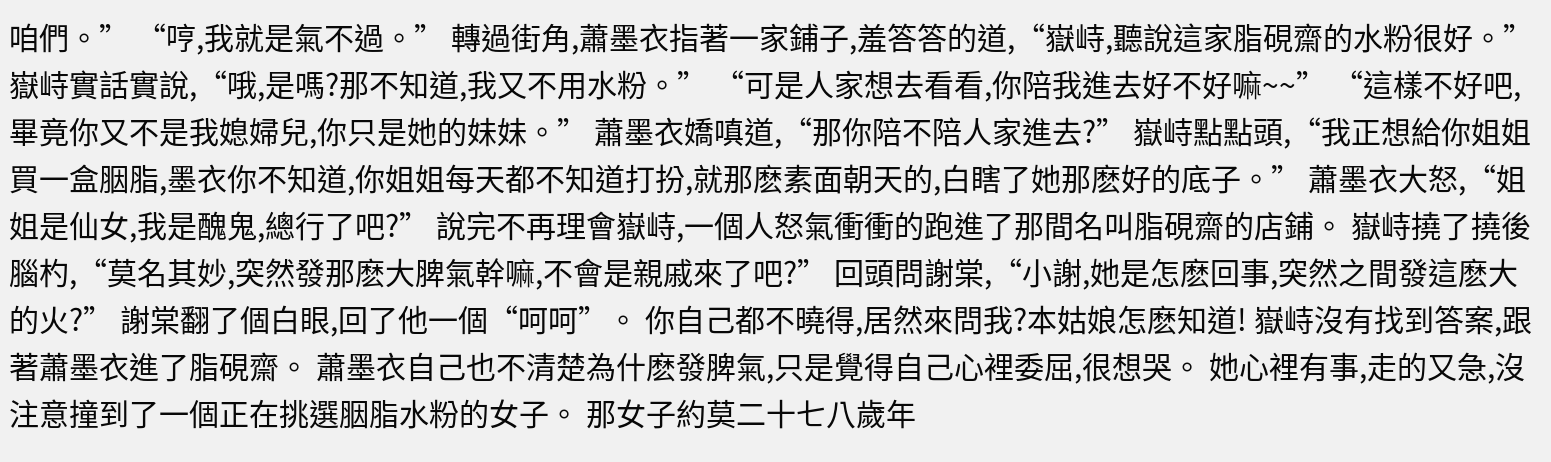咱們。” “哼,我就是氣不過。” 轉過街角,蕭墨衣指著一家鋪子,羞答答的道,“嶽峙,聽說這家脂硯齋的水粉很好。” 嶽峙實話實說,“哦,是嗎?那不知道,我又不用水粉。” “可是人家想去看看,你陪我進去好不好嘛~~” “這樣不好吧,畢竟你又不是我媳婦兒,你只是她的妹妹。” 蕭墨衣嬌嗔道,“那你陪不陪人家進去?” 嶽峙點點頭,“我正想給你姐姐買一盒胭脂,墨衣你不知道,你姐姐每天都不知道打扮,就那麽素面朝天的,白瞎了她那麽好的底子。” 蕭墨衣大怒,“姐姐是仙女,我是醜鬼,總行了吧?” 說完不再理會嶽峙,一個人怒氣衝衝的跑進了那間名叫脂硯齋的店鋪。 嶽峙撓了撓後腦杓,“莫名其妙,突然發那麽大脾氣幹嘛,不會是親戚來了吧?” 回頭問謝棠,“小謝,她是怎麽回事,突然之間發這麽大的火?” 謝棠翻了個白眼,回了他一個“呵呵”。 你自己都不曉得,居然來問我?本姑娘怎麽知道! 嶽峙沒有找到答案,跟著蕭墨衣進了脂硯齋。 蕭墨衣自己也不清楚為什麽發脾氣,只是覺得自己心裡委屈,很想哭。 她心裡有事,走的又急,沒注意撞到了一個正在挑選胭脂水粉的女子。 那女子約莫二十七八歲年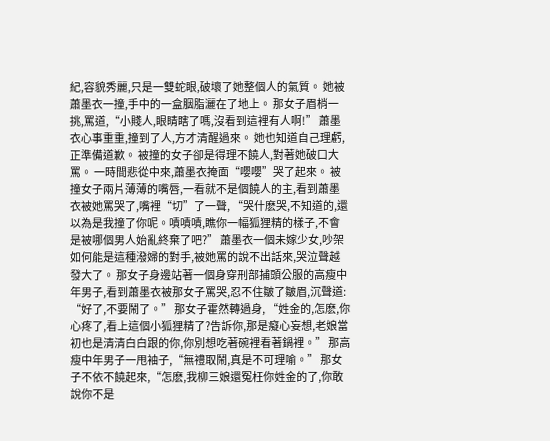紀,容貌秀麗,只是一雙蛇眼,破壞了她整個人的氣質。 她被蕭墨衣一撞,手中的一盒胭脂灑在了地上。 那女子眉梢一挑,罵道,“小賤人,眼睛瞎了嗎,沒看到這裡有人啊!” 蕭墨衣心事重重,撞到了人,方才清醒過來。 她也知道自己理虧,正準備道歉。 被撞的女子卻是得理不饒人,對著她破口大罵。 一時間悲從中來,蕭墨衣掩面“嚶嚶”哭了起來。 被撞女子兩片薄薄的嘴唇,一看就不是個饒人的主,看到蕭墨衣被她罵哭了,嘴裡“切”了一聲, “哭什麽哭,不知道的,還以為是我撞了你呢。嘖嘖嘖,瞧你一幅狐狸精的樣子,不會是被哪個男人始亂終棄了吧?” 蕭墨衣一個未嫁少女,吵架如何能是這種潑婦的對手,被她罵的說不出話來,哭泣聲越發大了。 那女子身邊站著一個身穿刑部捕頭公服的高瘦中年男子,看到蕭墨衣被那女子罵哭,忍不住皺了皺眉,沉聲道: “好了,不要鬧了。” 那女子霍然轉過身, “姓金的,怎麽,你心疼了,看上這個小狐狸精了?告訴你,那是癡心妄想,老娘當初也是清清白白跟的你,你別想吃著碗裡看著鍋裡。” 那高瘦中年男子一甩袖子,“無禮取鬧,真是不可理喻。” 那女子不依不饒起來,“怎麽,我柳三娘還冤枉你姓金的了,你敢說你不是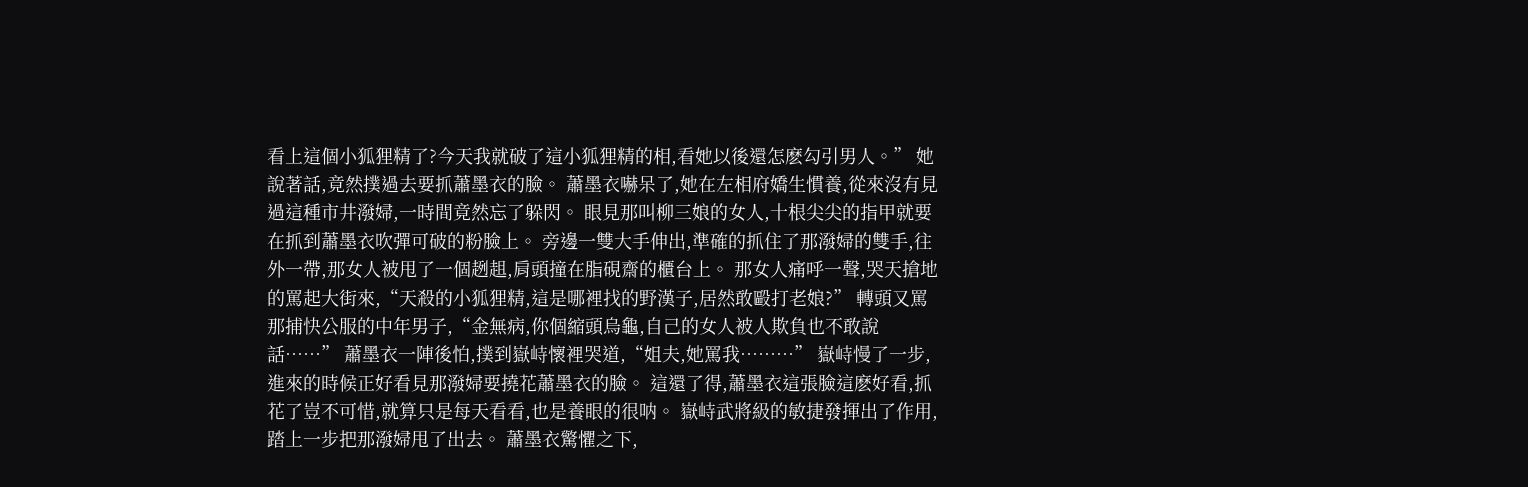看上這個小狐狸精了?今天我就破了這小狐狸精的相,看她以後還怎麽勾引男人。” 她說著話,竟然撲過去要抓蕭墨衣的臉。 蕭墨衣嚇呆了,她在左相府嬌生慣養,從來沒有見過這種市井潑婦,一時間竟然忘了躲閃。 眼見那叫柳三娘的女人,十根尖尖的指甲就要在抓到蕭墨衣吹彈可破的粉臉上。 旁邊一雙大手伸出,準確的抓住了那潑婦的雙手,往外一帶,那女人被甩了一個趔趄,肩頭撞在脂硯齋的櫃台上。 那女人痛呼一聲,哭天搶地的罵起大街來,“天殺的小狐狸精,這是哪裡找的野漢子,居然敢毆打老娘?” 轉頭又罵那捕快公服的中年男子,“金無病,你個縮頭烏龜,自己的女人被人欺負也不敢說話……” 蕭墨衣一陣後怕,撲到嶽峙懷裡哭道,“姐夫,她罵我………” 嶽峙慢了一步,進來的時候正好看見那潑婦要撓花蕭墨衣的臉。 這還了得,蕭墨衣這張臉這麽好看,抓花了豈不可惜,就算只是每天看看,也是養眼的很呐。 嶽峙武將級的敏捷發揮出了作用,踏上一步把那潑婦甩了出去。 蕭墨衣驚懼之下,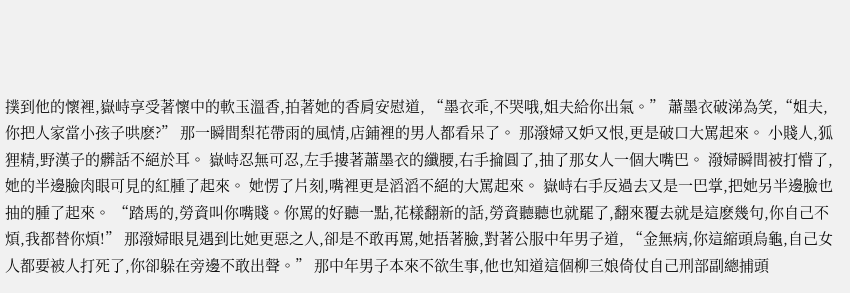撲到他的懷裡,嶽峙享受著懷中的軟玉溫香,拍著她的香肩安慰道, “墨衣乖,不哭哦,姐夫給你出氣。” 蕭墨衣破涕為笑,“姐夫,你把人家當小孩子哄麽?” 那一瞬間梨花帶雨的風情,店鋪裡的男人都看呆了。 那潑婦又妒又恨,更是破口大罵起來。 小賤人,狐狸精,野漢子的髒話不絕於耳。 嶽峙忍無可忍,左手摟著蕭墨衣的纖腰,右手掄圓了,抽了那女人一個大嘴巴。 潑婦瞬間被打懵了,她的半邊臉肉眼可見的紅腫了起來。 她愣了片刻,嘴裡更是滔滔不絕的大罵起來。 嶽峙右手反過去又是一巴掌,把她另半邊臉也抽的腫了起來。 “踏馬的,勞資叫你嘴賤。你罵的好聽一點,花樣翻新的話,勞資聽聽也就罷了,翻來覆去就是這麽幾句,你自己不煩,我都替你煩!” 那潑婦眼見遇到比她更惡之人,卻是不敢再罵,她捂著臉,對著公服中年男子道, “金無病,你這縮頭烏龜,自己女人都要被人打死了,你卻躲在旁邊不敢出聲。” 那中年男子本來不欲生事,他也知道這個柳三娘倚仗自己刑部副總捕頭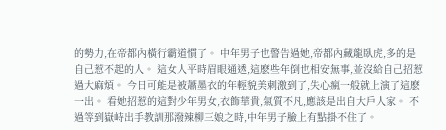的勢力,在帝都內橫行霸道慣了。 中年男子也警告過她,帝都內藏龍臥虎,多的是自己惹不起的人。 這女人平時眉眼通透,這麽些年倒也相安無事,並沒給自己招惹過大麻煩。 今日可能是被蕭墨衣的年輕貌美刺激到了,失心瘋一般就上演了這麽一出。 看她招惹的這對少年男女,衣飾華貴,氣質不凡,應該是出自大戶人家。 不過等到嶽峙出手教訓那潑辣柳三娘之時,中年男子臉上有點掛不住了。